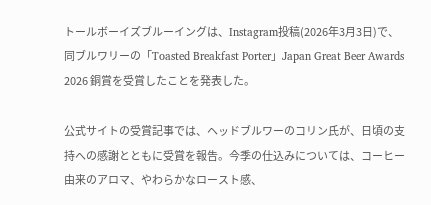トールボーイズブルーイングは、Instagram投稿(2026年3月3日)で、同ブルワリーの「Toasted Breakfast Porter」Japan Great Beer Awards 2026 銅賞を受賞したことを発表した。

公式サイトの受賞記事では、ヘッドブルワーのコリン氏が、日頃の支持への感謝とともに受賞を報告。今季の仕込みについては、コーヒー由来のアロマ、やわらかなロースト感、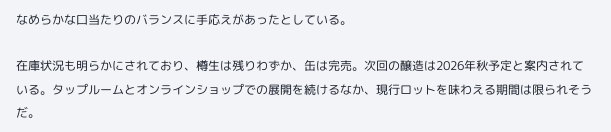なめらかな口当たりのバランスに手応えがあったとしている。

在庫状況も明らかにされており、樽生は残りわずか、缶は完売。次回の醸造は2026年秋予定と案内されている。タップルームとオンラインショップでの展開を続けるなか、現行ロットを味わえる期間は限られそうだ。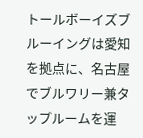トールボーイズブルーイングは愛知を拠点に、名古屋でブルワリー兼タップルームを運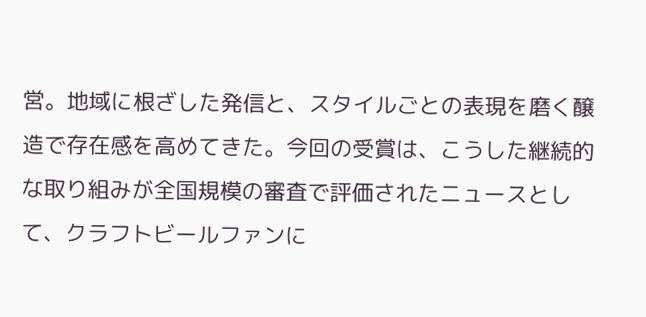営。地域に根ざした発信と、スタイルごとの表現を磨く醸造で存在感を高めてきた。今回の受賞は、こうした継続的な取り組みが全国規模の審査で評価されたニュースとして、クラフトビールファンに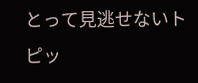とって見逃せないトピッ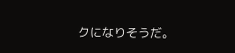クになりそうだ。